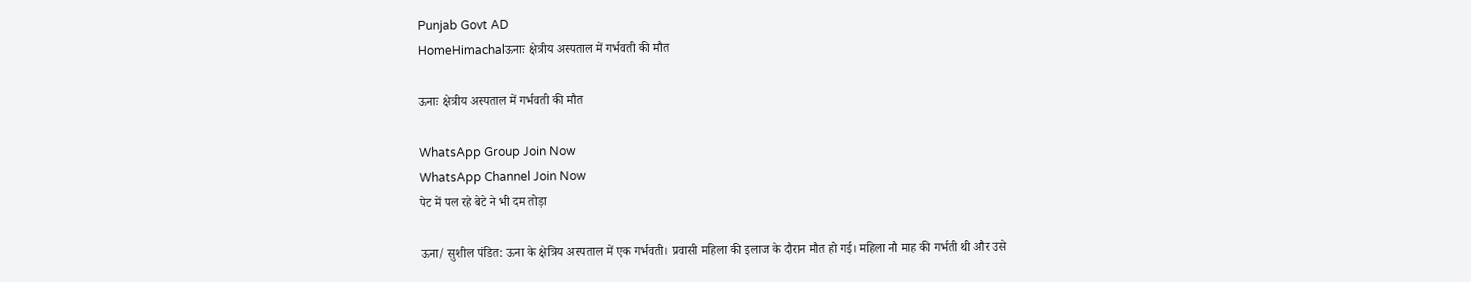Punjab Govt AD
HomeHimachalऊनाः क्षेत्रीय अस्पताल में गर्भवती की मौत

ऊनाः क्षेत्रीय अस्पताल में गर्भवती की मौत

WhatsApp Group Join Now
WhatsApp Channel Join Now
पेट में पल रहे बेटे ने भी दम तोड़ा

ऊना/ सुशील पंडित: ऊना के क्षेत्रिय अस्पताल में एक गर्भवती। प्रवासी महिला की इलाज के दौरान मौत हो गई। महिला नौ माह की गर्भती थी और उसे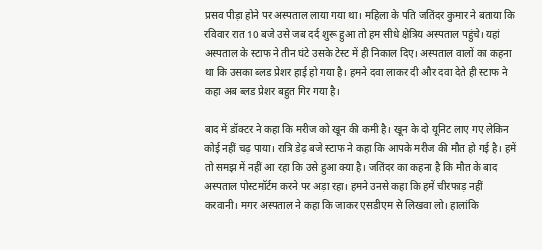प्रसव पीड़ा होने पर अस्पताल लाया गया था। महिला के पति जतिंदर कुमार ने बताया कि रविवार रात 10 बजे उसे जब दर्द शुरू हुआ तो हम सीधे क्षेत्रिय अस्पताल पहुंचे। यहां अस्पताल के स्टाफ ने तीन घंटे उसके टेस्ट में ही निकाल दिए। अस्पताल वालों का कहना था कि उसका ब्लड प्रेशर हाई हो गया है। हमने दवा लाकर दी और दवा देते ही स्टाफ ने कहा अब ब्लड प्रेशर बहुत गिर गया है।

बाद में डॉक्टर ने कहा कि मरीज को खून की कमी है। खून के दो यूनिट लाए गए लेकिन कोई नहीं चढ़ पाया। रात्रि डेढ़ बजे स्टाफ ने कहा कि आपके मरीज की मौत हो गई है। हमें तो समझ में नहीं आ रहा कि उसे हुआ क्या है। जतिंदर का कहना है कि मौत के बाद अस्पताल पोस्टमॉर्टम करने पर अड़ा रहा। हमने उनसे कहा कि हमें चीरफाड़ नहीं करवानी। मगर अस्पताल ने कहा कि जाकर एसडीएम से लिखवा लो। हालांकि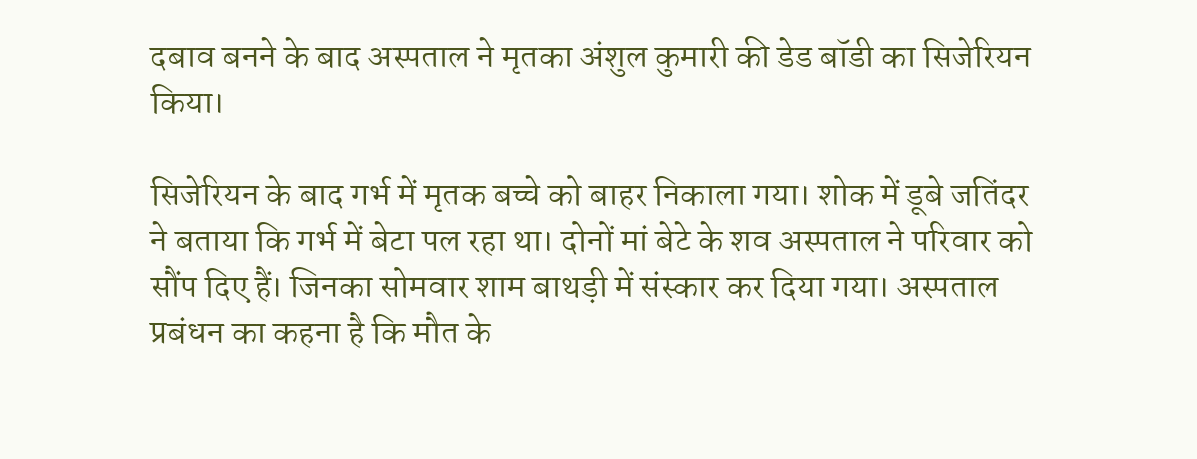दबाव बनने के बाद अस्पताल ने मृतका अंशुल कुमारी की डेड बॉडी का सिजेरियन किया।

सिजेरियन के बाद गर्भ में मृतक बच्चे को बाहर निकाला गया। शोक में डूबे जतिंदर ने बताया कि गर्भ में बेटा पल रहा था। दोनों मां बेटे के शव अस्पताल ने परिवार को सौंप दिए हैं। जिनका सोमवार शाम बाथड़ी में संस्कार कर दिया गया। अस्पताल प्रबंधन का कहना है कि मौत के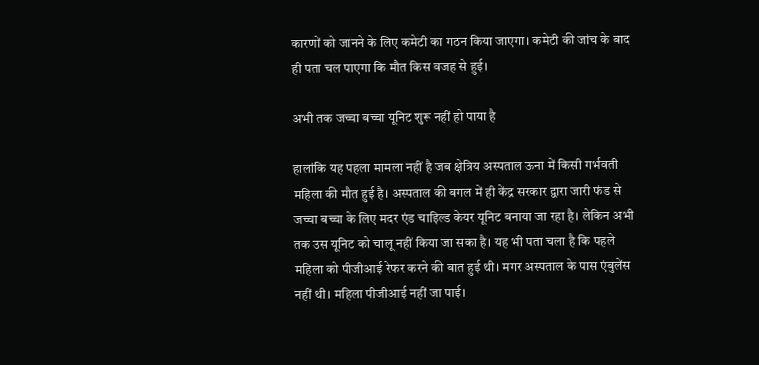कारणों को जानने के लिए कमेटी का गठन किया जाएगा। कमेटी की जांच के बाद ही पता चल पाएगा कि मौत किस वजह से हुई।

अभी तक जच्चा बच्चा यूनिट शुरू नहीं हो पाया है

हालांकि यह पहला मामला नहीं है जब क्षेत्रिय अस्पताल ऊना में किसी गर्भवती महिला की मौत हुई है। अस्पताल की बगल में ही केंद्र सरकार द्वारा जारी फंड से जच्चा बच्चा के लिए मदर एंड चाइिल्ड केयर यूनिट बनाया जा रहा है। लेकिन अभी तक उस यूनिट को चालू नहीं किया जा सका है। यह भी पता चला है कि पहले महिला को पीजीआई रेफर करने की बात हुई थी। मगर अस्पताल के पास एंबुलेंस नहीं थी। महिला पीजीआई नहीं जा पाई।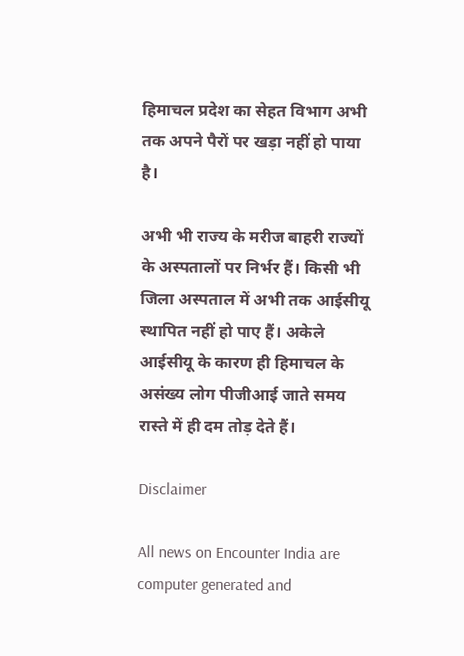हिमाचल प्रदेश का सेहत विभाग अभी तक अपने पैरों पर खड़ा नहीं हो पाया है।

अभी भी राज्य के मरीज बाहरी राज्यों के अस्पतालों पर निर्भर हैं। किसी भी जिला अस्पताल में अभी तक आईसीयू स्थापित नहीं हो पाए हैं। अकेले आईसीयू के कारण ही हिमाचल के असंख्य लोग पीजीआई जाते समय रास्ते में ही दम तोड़ देते हैं।

Disclaimer

All news on Encounter India are computer generated and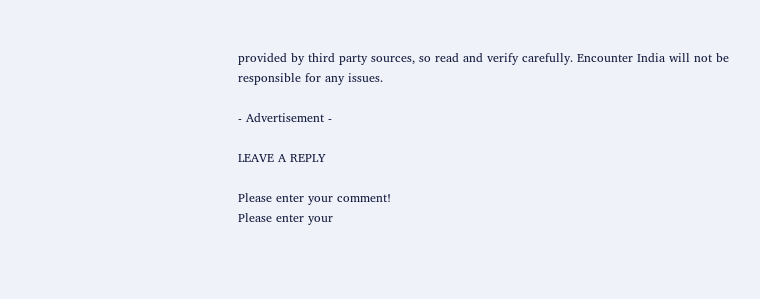provided by third party sources, so read and verify carefully. Encounter India will not be responsible for any issues.

- Advertisement -

LEAVE A REPLY

Please enter your comment!
Please enter your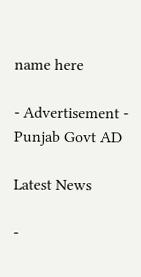name here

- Advertisement -
Punjab Govt AD

Latest News

-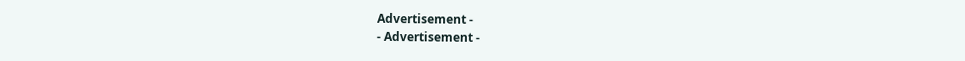Advertisement -
- Advertisement -